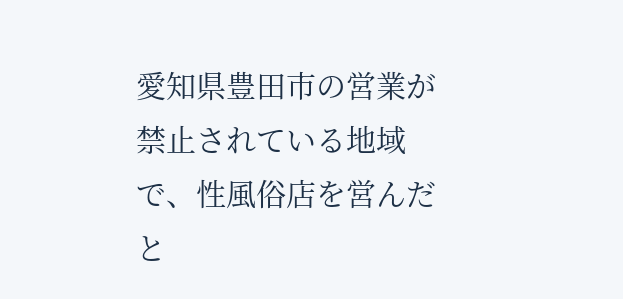愛知県豊田市の営業が禁止されている地域で、性風俗店を営んだと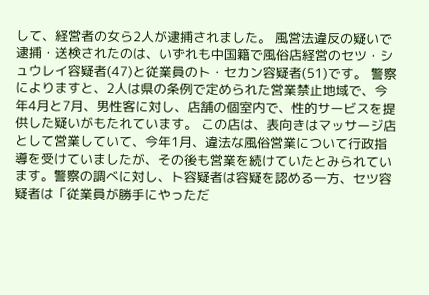して、経営者の女ら2人が逮捕されました。 風営法違反の疑いで逮捕・送検されたのは、いずれも中国籍で風俗店経営のセツ・シュウレイ容疑者(47)と従業員のト・セカン容疑者(51)です。 警察によりますと、2人は県の条例で定められた営業禁止地域で、今年4月と7月、男性客に対し、店舗の個室内で、性的サービスを提供した疑いがもたれています。 この店は、表向きはマッサージ店として営業していて、今年1月、違法な風俗営業について行政指導を受けていましたが、その後も営業を続けていたとみられています。警察の調べに対し、ト容疑者は容疑を認める一方、セツ容疑者は「従業員が勝手にやっただ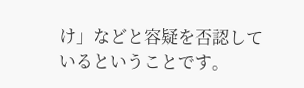け」などと容疑を否認しているということです。